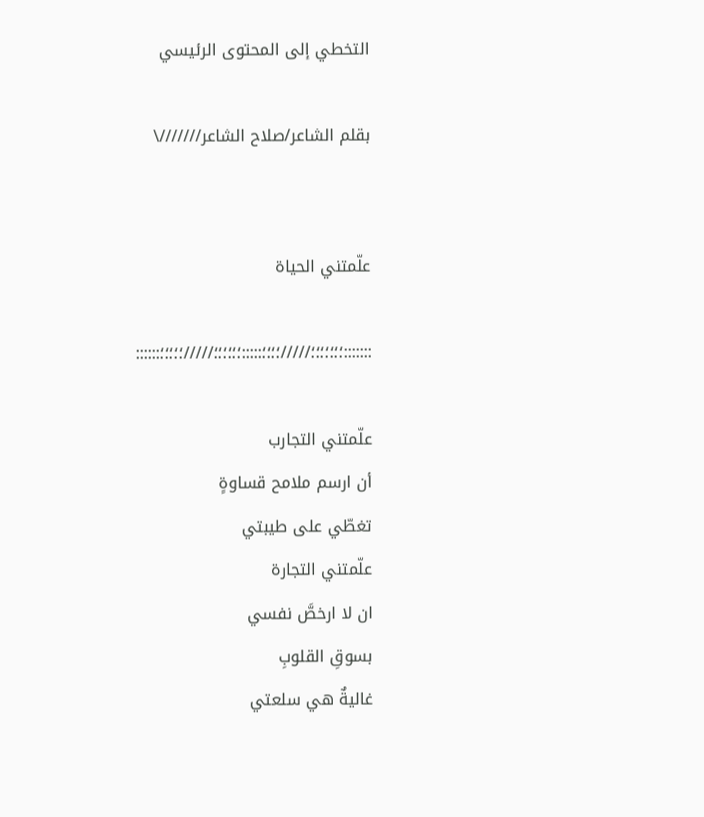التخطي إلى المحتوى الرئيسي

بقلم الشاعر/صلاح الشاعر///////\


علّمتني الحياة

:::::::؛؛؛؛؛؛؛/////؛؛؛؛:::::؛؛؛؛؛؛/////؛؛؛؛؛::::::

علّمتني التجارب
أن ارسم ملامح قساوةٍ
تغطّي على طيبتي
علّمتني التجارة
ان لا ارخصَّ نفسي
بسوقِ القلوبِ
غاليةٌ هي سلعتي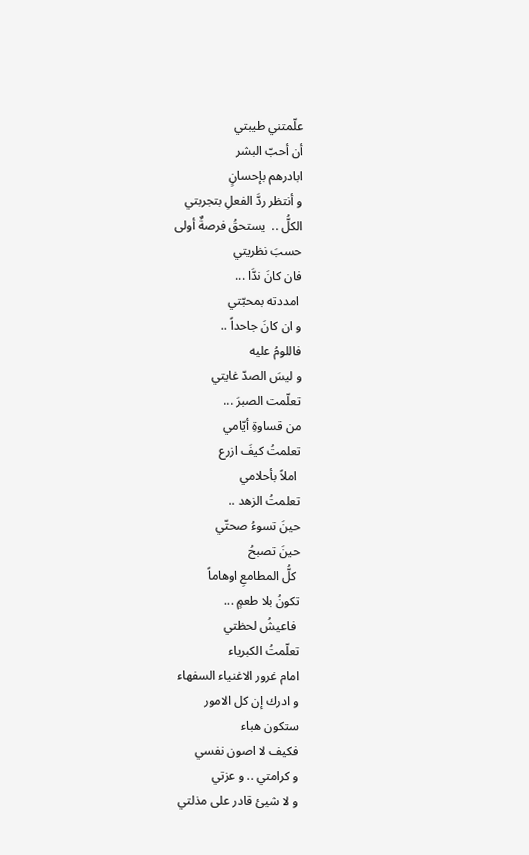علّمتني طيبتي
أن أحبّ البشر
ابادرهم بإحسانٍ
و أنتظر ردَّ الفعلِ بتجربتي
الكلُّ ..  يستحقُ فرصةٌ أولى
حسبَ نظريتي
فان كانَ ندَّا ...
 امددته بمحبّتي
و ان كانَ جاحداً ..
فاللومُ عليه
و ليسَ الصدّ غايتي
تعلّمت الصبرَ ...
من قساوةِ أيّامي
تعلمتُ كيفَ ازرع
 املاً بأحلامي
تعلمتُ الزهد ..
حينَ تسوءُ صحتّي
حينَ تصبحُ
 كلُّ المطامعِ اوهاماً
تكونُ بلا طعمٍ ...
 فاعيشُ لحظتي
تعلّمتُ الكبرياء
امام غرور الاغنياء السفهاء
و ادرك إن كل الامور
ستكون هباء
فكيف لا اصون نفسي
و كرامتي .. و عزتي
و لا شيئ قادر على مذلتي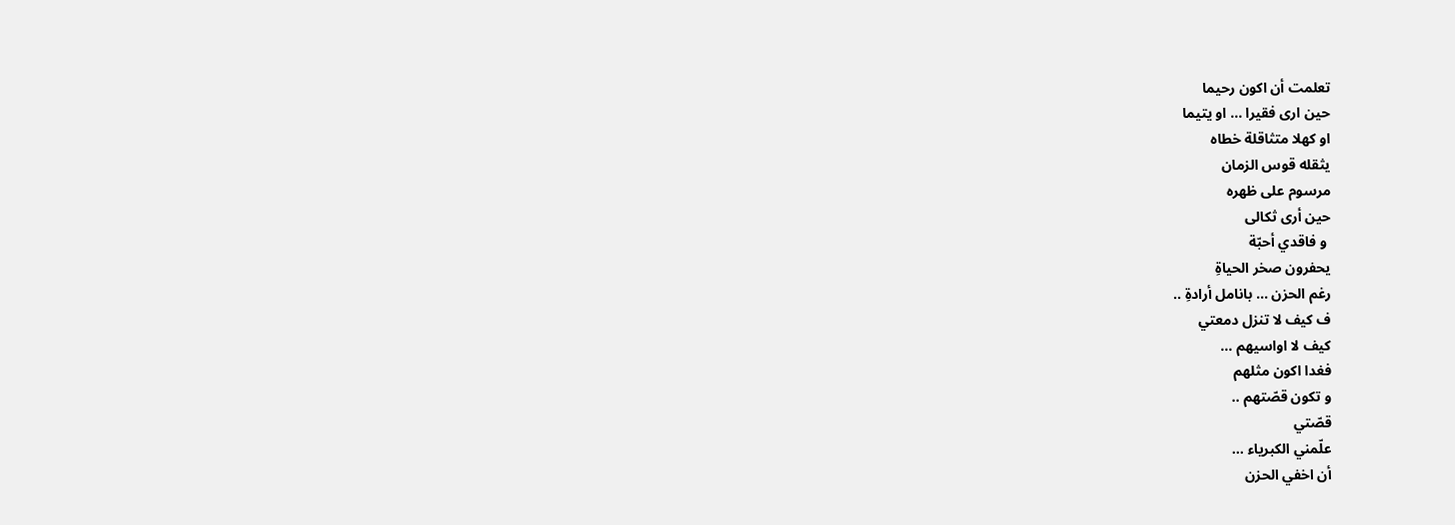تعلمت أن اكون رحيما
حين ارى فقيرا ... او يتيما
او كهلا متثاقلة خطاه
يثقله قوس الزمان
مرسوم على ظهره
حين أرى ثكالى
 و فاقدي أحبّة
يحفرون صخر الحياةِ
رغم الحزن ... بانامل أرادةِ ..
ف كيف لا تنزل دمعتي
كيف لا اواسيهم ...
فغدا اكون مثلهم
و تكون قصّتهم ..
قصّتي
علّمني الكبرياء ...
أن اخفي الحزن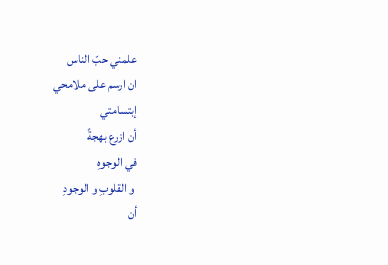علمني حبّ الناس
ان ارسم على ملامحي
إبتسامتي
أن ازرع بهجةً
في الوجوهِ
 و القلوبِ و الوجودِ
أن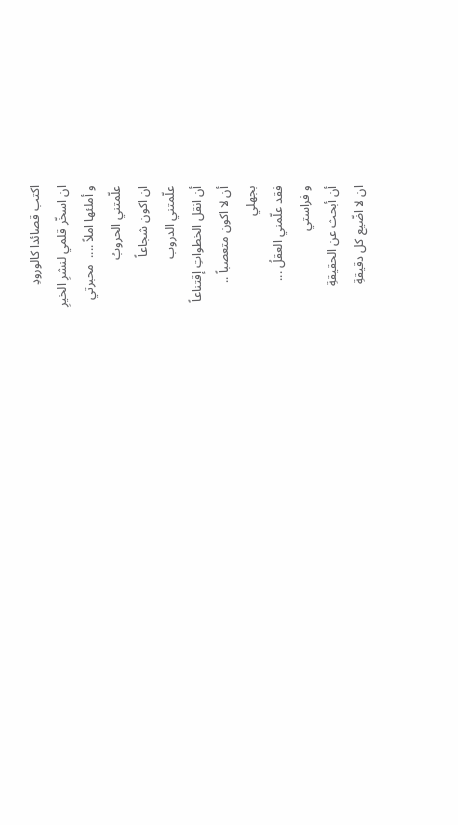اكتب قصائدا كالورودِ
ان اسخّر قلمي لنشرِ الخيرِ
و أملئها املاً ....  محبرتي
علّمتني الحروبُ
ان اكون شجاعاً
علّمتني الدروب
أن انقل الخطواتِ إقتناعاً
أن لا اكون متعصباً ..
بجهلي
فقد علّمني العقلُ ...
و فراستي
أن أبحث عن الحقيقةِ
ان لا اضّيع كل دقيقةِ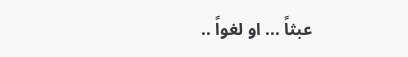عبثاً ... او لغواً ..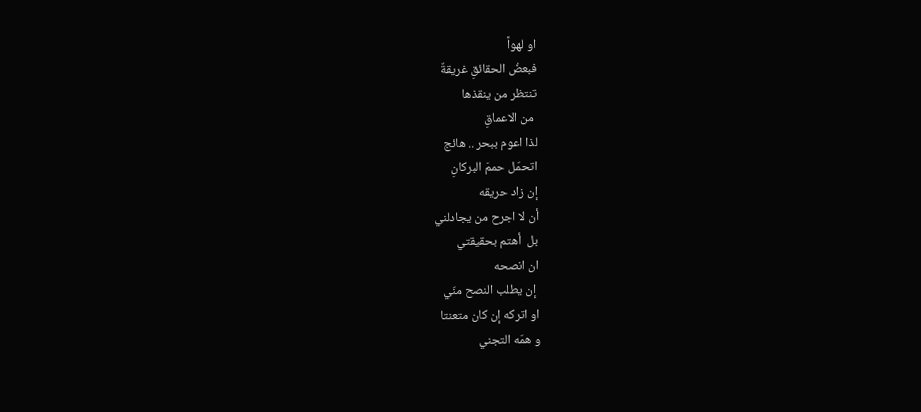او لهواً
فبعضُ الحقائقِ غريقةٌ
تنتظر من ينقذها
 من الاعماقِ
لذا اعوم ببحر .. هائج
اتحمّل حممَ البركانِ
إن زاد حريقه
أن لا اجرح من يجادلني
بل  أهتم بحقيقتي
ان انصحه
 إن يطلب النصح منّي
او اتركه إن كان متعنتا
و همّه التجني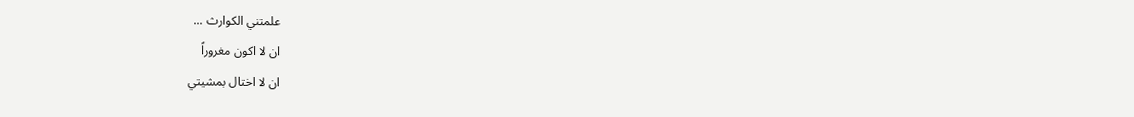علمتني الكوارث ...
ان لا اكون مغروراً
ان لا اختال بمشيتي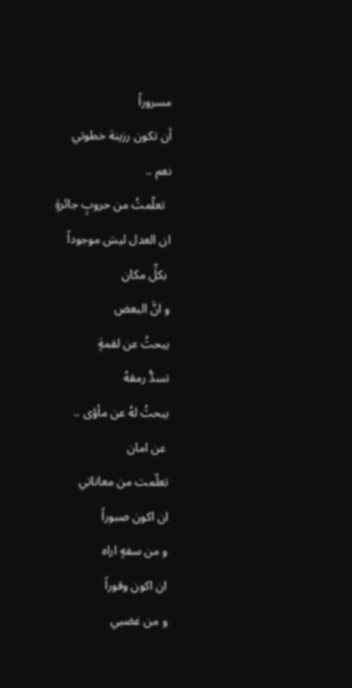مسروراً
أن تكون رزينة خطوتي
نعم ..
  تعلّمتُ من حروبٍ جائرةٍ
ان العدل ليسَ موجوداً
 بكلِّ مكان
و انَّ البعض
يبحثُ عن لقمةٍ
تسدُّ رمقهُ
يبحثُ لهُ عن مأؤى ..
 عن امان
تعلّمت من معاناتي
ان اكون صبوراً
و من سفهٍ اراه
ان اكون وقوراً
و من غضبي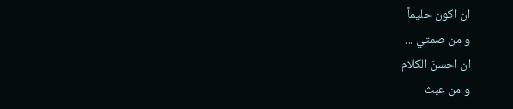ان اكون حليماً
و من صمتي ...
ان احسنَ الكلام
و من عبث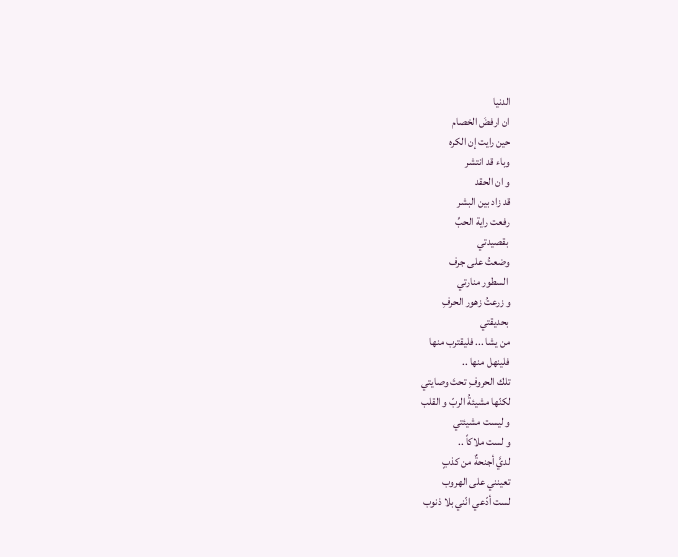الدنيا
ان ارفضَ الخصام
حين رايت إن الكره
وباء قد انتشر
و ان الحقد
قد زاد بين البشر
رفعت راية الحبِّ
 بقصيدتي
وضعتُ على جرف
 السطور منارتي
و زرعتُ زهور الحرفِ
 بحديقتي
من يشا ... فليقترب منها
فلينهل منها ..
تلك الحروفِ تحتَ وصايتي
لكنّها مشيئةُ الربّ و القلب
و ليست مشيئتي
و لست ملاكاً ..
لديَّ أجنحةٌ من كذبٍ
تعينني على الهروب
لست أدّعي انّني بلا ذنوب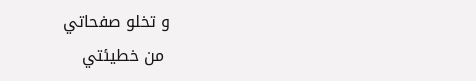و تخلو صفحاتي
 من خطيئتي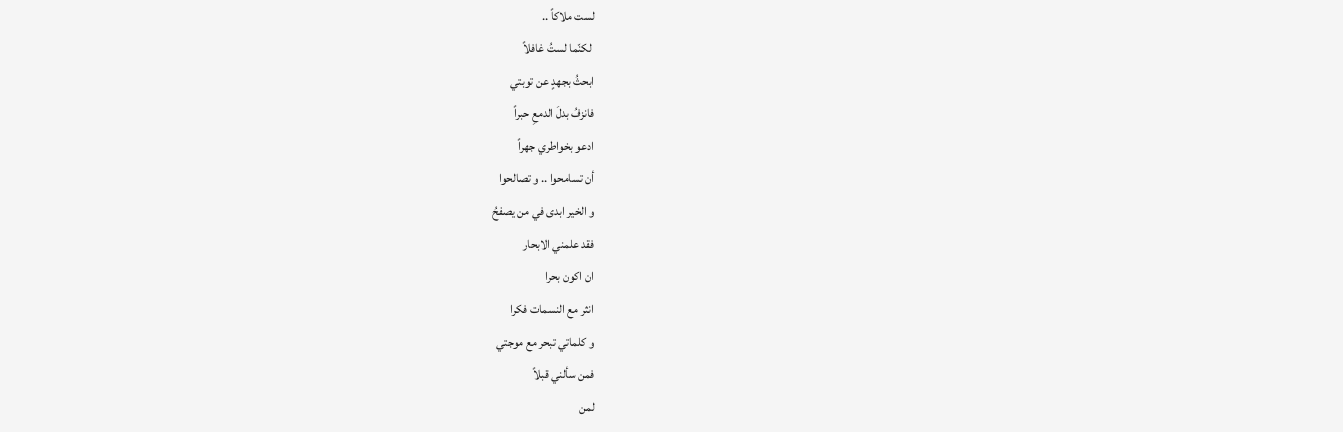لست ملاكاً ..
 لكنّما لستُ غافلاً
ابحثُ بجهدٍ عن توبتي
فانزفُ بدلَ الدمعِ حبراً
ادعو بخواطري جهراً
أن تسامحوا .. و تصالحوا
و الخير ابدى في من يصفحُ
فقد علمني الابحار
ان اكون بحرا
انثر مع النسمات فكرا
و كلماتي تبحر مع موجتي
فمن سألني قبلاً
لمن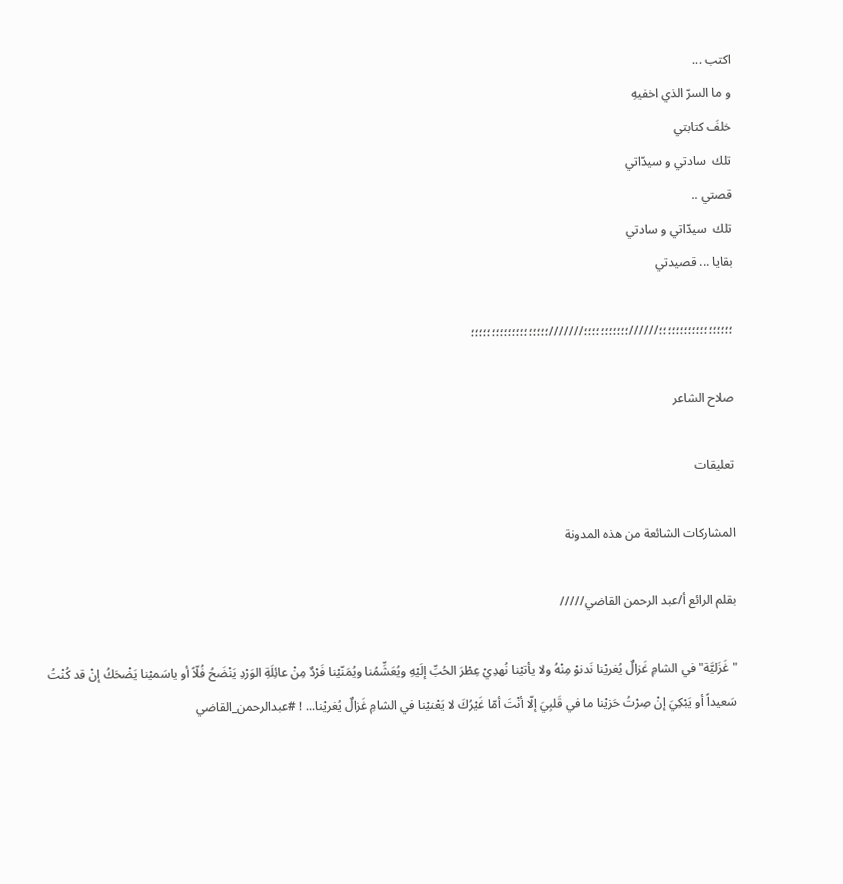اكتب ...
و ما السرّ الذي اخفيهِ
خلفَ كتابتي
تلك  سادتي و سيدّاتي
قصتي ..
تلك  سيدّاتي و سادتي
بقايا ... قصيدتي

؛؛؛؛؛؛؛؛؛؛؛؛؛؛؛؛؛؛//////؛؛؛؛؛؛؛؛؛؛؛///////؛؛؛؛؛؛؛؛؛؛؛؛؛؛؛؛؛؛؛

صلاح الشاعر

تعليقات

المشاركات الشائعة من هذه المدونة

بقلم الرائع أ/عبد الرحمن القاضي/////

"غَزَليَّة" في الشامِ غَزالٌ يُغريْنا نَدنوْ مِنْهُ ولا يأتيْنا نُهدِيْ عِطْرَ الحُبِّ إلَيْهِ ويُعَشِّمُنا ويُمَنّيْنا فَرْدٌ مِنْ عائِلَةِ الوَرْدِ يَنْضَحُ فُلّاً أو ياسَميْنا يَضْحَكُ إنْ قد كُنْتُ سَعيداً أو يَبْكِيَ إنْ صِرْتُ حَزيْنا ما في قَلبِيَ إلّا أنْتَ أمّا غَيْرُكَ لا يَعْنيْنا في الشامِ غَزالٌ يُغريْنا... ! #عبدالرحمن_القاضي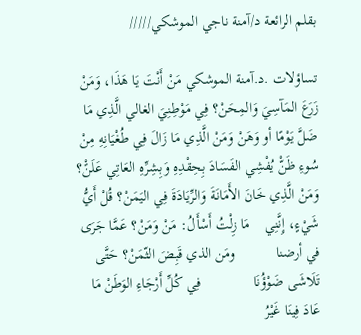بقلم الرائعة د/آمنة ناجي الموشكي/////

تساؤلات .د.آمنة الموشكي مَنْ أَنْتَ يَا هَذَا، وَمَنْ زَرَعَ المَآسِيَ وَالمِحَنْ؟ فِي مَوْطِنِيَ الغالي الَّذِي مَا ضَلَّ يَوْمًا أو وَهَنْ وَمَنْ الَّذِي مَا زَالَ فِي طُغْيَانِهِ مِنْ سُوءِ ظَنّْ يُفْشِي الفَسَادَ بِحِقْدِهِ وَبِشِرِّهِ العَاتِي عَلَنًْ؟ وَمَنْ الَّذِي خَانَ الأَمَانَةَ وَالرِّيَادَةَ فِي اليَمَنْ؟ قُلْ أَيُّ شَيْءٍ، إِنَّنِي    مَا زِلْتُ أَسْأَلُ: مَنْ وَمَنْ؟ عَمَّا جَرَى في أرضنا           ومَن الذي قَبِضَ الثّمَنْ؟ حَتَّى تَلَاشَى ضَوْؤُنَا              فِي كُلِّ أَرْجَاءِ الوَطَنْ مَا عَادَ فِينَا غَيْرُ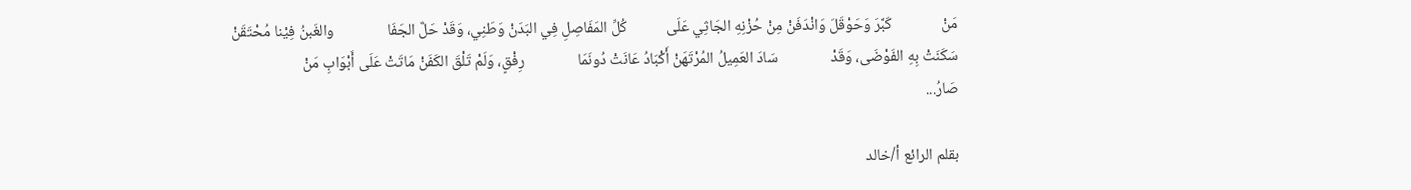مَنْ              كَبَّرَ وَحَوْقَلَ وَانْدَفَنْ مِنْ حُزْنِهِ الجَاثِي عَلَى           كُلِّ المَفَاصِلِ فِي البَدَنْ وَطَنِي، وَقَدْ حَلَّ الجَفَا               والغَبنُ فِيْنا مُحْتَقَنْ سَكَنَتْ بِهِ الفَوْضَى، وَقَدْ               سَادَ العَمِيلُ المُرْتَهَنْ أَكْبَادُ عَانَتْ دُونَمَا               رِفْقٍ، وَلَمْ تَلْقَ الكَفَنْ مَاتَتْ عَلَى أَبْوَابِ مَنْ                صَارُ...

بقلم الرائع أ/خالد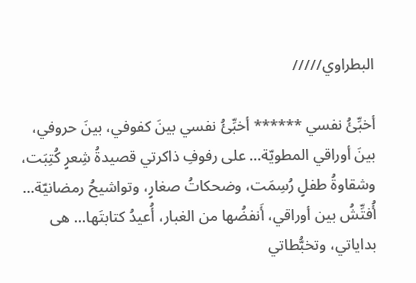البطراوي/////

أخبِّئُ نفسي ****** أخبِّئُ نفسي بينَ كفوفي، بينَ حروفي، بينَ أوراقي المطويّة... على رفوفِ ذاكرتي قصيدةُ شِعرٍ كُتِبَت، وشقاوةُ طفلٍ رُسِمَت، وضحكاتُ صغارٍ، وتواشيحُ رمضانيّة... أُفتِّشُ بين أوراقي، أَنفضُها من الغبار، أُعيدُ كتابتَها... هى بداياتي، وتخبُّطاتي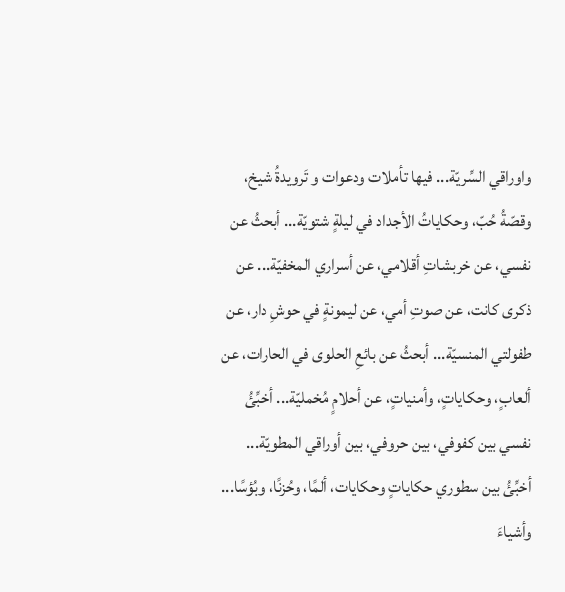واوراقي السِّريّة... فيها تأملات ودعوات و تَرويدةُ شيخ، وقصّةُ حُبّ، وحكاياتُ الأجداد في ليلةٍ شتويّة... أبحثُ عن نفسي، عن خربشاتِ أقلامي، عن أسراري المخفيّة... عن ذكرى كانت، عن صوتِ أمي، عن ليمونةٍ في حوشِ دار، عن طفولتي المنسيّة... أبحثُ عن بائعِ الحلوى في الحارات، عن ألعابٍ، وحكاياتٍ، وأمنياتٍ، عن أحلامٍ مُخمليّة... أخبِّئُ نفسي بين كفوفي، بين حروفي، بين أوراقي المطويّة... أخبِّئُ بين سطوري حكاياتٍ وحكايات، ألمًا، وحُزنًا، وبُؤسًا... وأشياءَ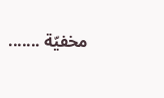مخفيّة .......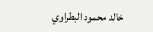خالد محمود البطراوي